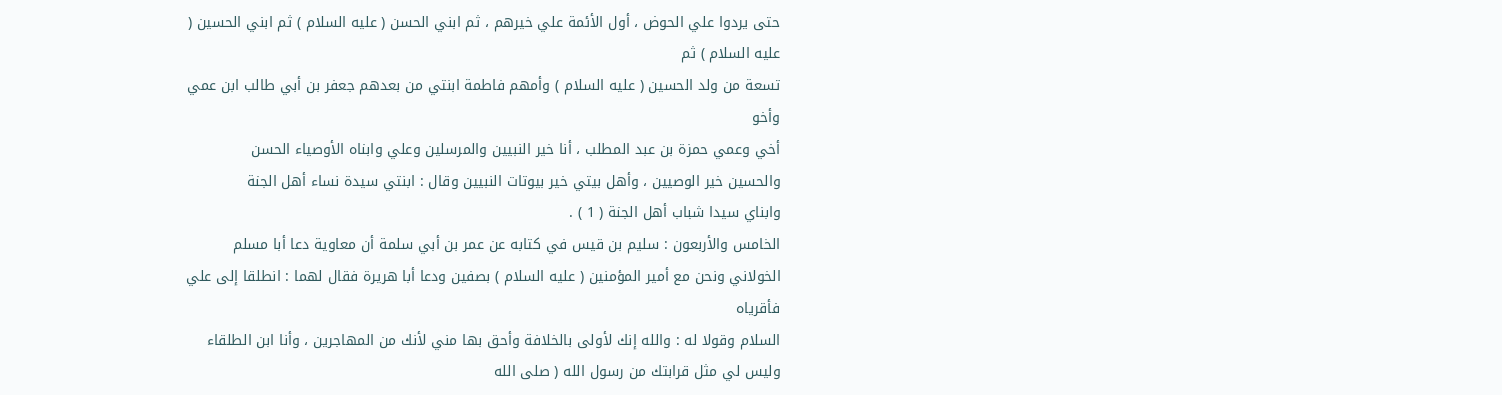حتى يردوا علي الحوض ، أول الأئمة علي خيرهم ، ثم ابني الحسن ( عليه السلام ) ثم ابني الحسين ( عليه السلام ) ثم
تسعة من ولد الحسين ( عليه السلام ) وأمهم فاطمة ابنتي من بعدهم جعفر بن أبي طالب ابن عمي وأخو
أخي وعمي حمزة بن عبد المطلب ، أنا خير النبيين والمرسلين وعلي وابناه الأوصياء الحسن
والحسين خير الوصيين ، وأهل بيتي خير بيوتات النبيين وقال : ابنتي سيدة نساء أهل الجنة
وابناي سيدا شباب أهل الجنة ( 1 ) .
الخامس والأربعون : سليم بن قيس في كتابه عن عمر بن أبي سلمة أن معاوية دعا أبا مسلم
الخولاني ونحن مع أمير المؤمنين ( عليه السلام ) بصفين ودعا أبا هريرة فقال لهما : انطلقا إلى علي فأقرياه
السلام وقولا له : والله إنك لأولى بالخلافة وأحق بها مني لأنك من المهاجرين ، وأنا ابن الطلقاء
وليس لي مثل قرابتك من رسول الله ( صلى الله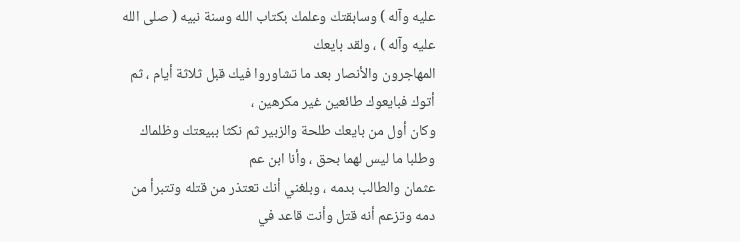عليه وآله ) وسابقتك وعلمك بكتاب الله وسنة نبيه ( صلى الله عليه وآله ) ، ولقد بايعك
المهاجرون والأنصار بعد ما تشاوروا فيك قبل ثلاثة أيام ، ثم أتوك فبايعوك طائعين غير مكرهين ،
وكان أول من بايعك طلحة والزبير ثم نكثا ببيعتك وظلماك وطلبا ما ليس لهما بحق ، وأنا ابن عم
عثمان والطالب بدمه ، وبلغني أنك تعتذر من قتله وتتبرأ من دمه وتزعم أنه قتل وأنت قاعد في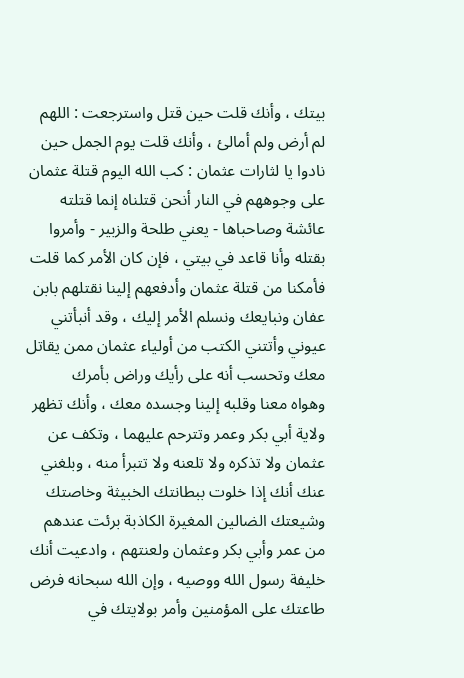بيتك ، وأنك قلت حين قتل واسترجعت : اللهم لم أرض ولم أمالئ ، وأنك قلت يوم الجمل حين
نادوا يا لثارات عثمان : كب الله اليوم قتلة عثمان على وجوههم في النار أنحن قتلناه إنما قتلته
عائشة وصاحباها - يعني طلحة والزبير - وأمروا بقتله وأنا قاعد في بيتي ، فإن كان الأمر كما قلت
فأمكنا من قتلة عثمان وأدفعهم إلينا نقتلهم بابن عفان ونبايعك ونسلم الأمر إليك ، وقد أنبأتني
عيوني وأتتني الكتب من أولياء عثمان ممن يقاتل معك وتحسب أنه على رأيك وراض بأمرك
وهواه معنا وقلبه إلينا وجسده معك ، وأنك تظهر ولاية أبي بكر وعمر وتترحم عليهما ، وتكف عن
عثمان ولا تذكره ولا تلعنه ولا تتبرأ منه ، وبلغني عنك أنك إذا خلوت ببطانتك الخبيثة وخاصتك
وشيعتك الضالين المغيرة الكاذبة برئت عندهم من عمر وأبي بكر وعثمان ولعنتهم ، وادعيت أنك
خليفة رسول الله ووصيه ، وإن الله سبحانه فرض طاعتك على المؤمنين وأمر بولايتك في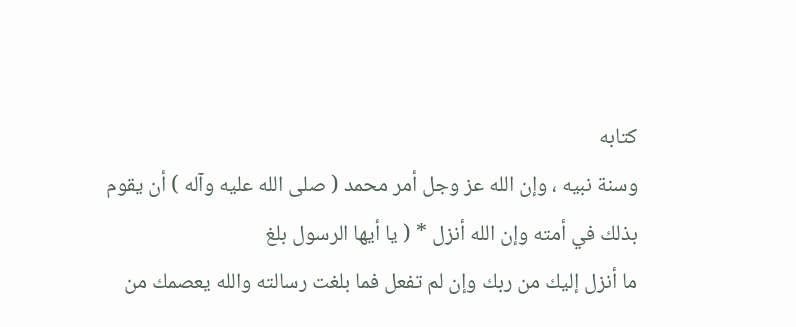كتابه
وسنة نبيه ، وإن الله عز وجل أمر محمد ( صلى الله عليه وآله ) أن يقوم بذلك في أمته وإن الله أنزل * ( يا أيها الرسول بلغ
ما أنزل إليك من ربك وإن لم تفعل فما بلغت رسالته والله يعصمك من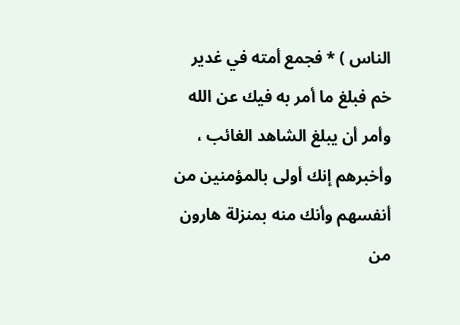الناس ) * فجمع أمته في غدير
خم فبلغ ما أمر به فيك عن الله وأمر أن يبلغ الشاهد الغائب ، وأخبرهم إنك أولى بالمؤمنين من
أنفسهم وأنك منه بمنزلة هارون من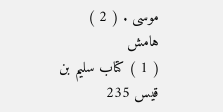موسى . ( 2 )
هامش
( 1 ) كتاب سليم بن قيس 235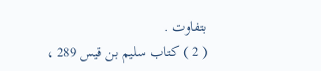بتفاوت .
( 2 ) كتاب سليم بن قيس 289 ،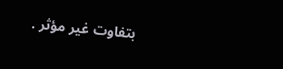بتفاوت غير مؤثر .